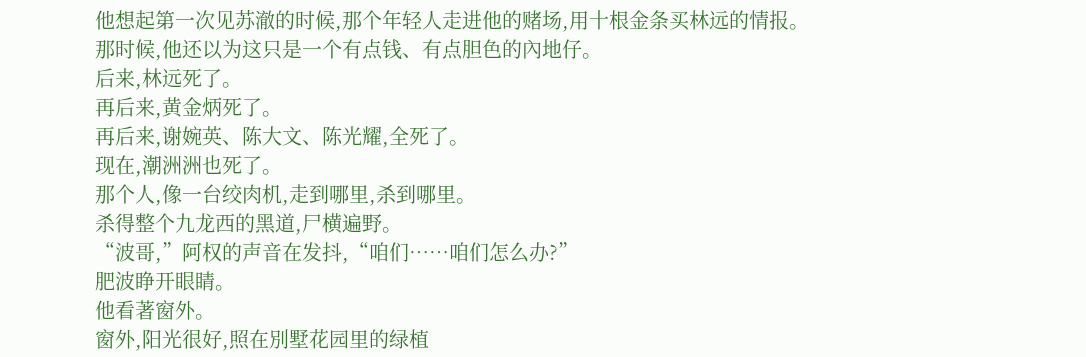他想起第一次见苏澈的时候,那个年轻人走进他的赌场,用十根金条买林远的情报。
那时候,他还以为这只是一个有点钱、有点胆色的內地仔。
后来,林远死了。
再后来,黄金炳死了。
再后来,谢婉英、陈大文、陈光耀,全死了。
现在,潮洲洲也死了。
那个人,像一台绞肉机,走到哪里,杀到哪里。
杀得整个九龙西的黑道,尸横遍野。
“波哥,”阿权的声音在发抖,“咱们……咱们怎么办?”
肥波睁开眼睛。
他看著窗外。
窗外,阳光很好,照在別墅花园里的绿植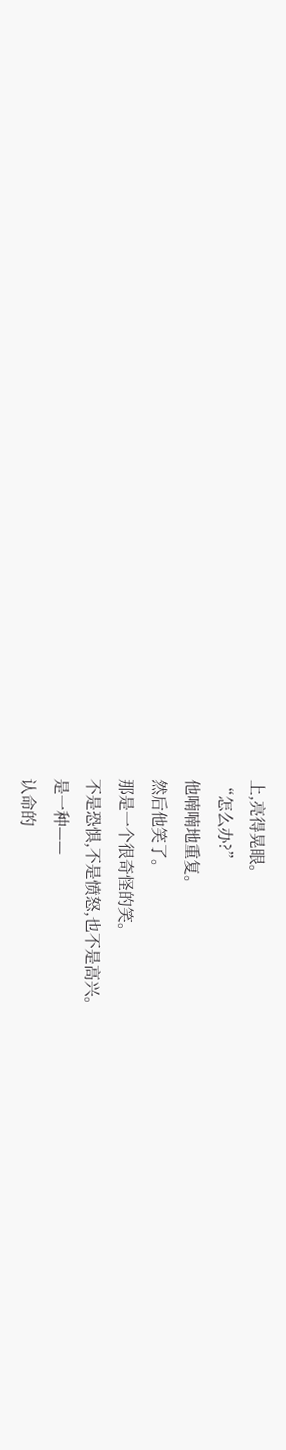上,亮得晃眼。
“怎么办?”
他喃喃地重复。
然后他笑了。
那是一个很奇怪的笑。
不是恐惧,不是愤怒,也不是高兴。
是一种——
认命的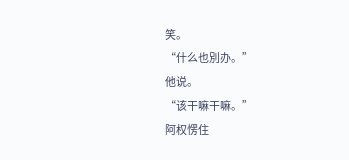笑。
“什么也別办。”
他说。
“该干嘛干嘛。”
阿权愣住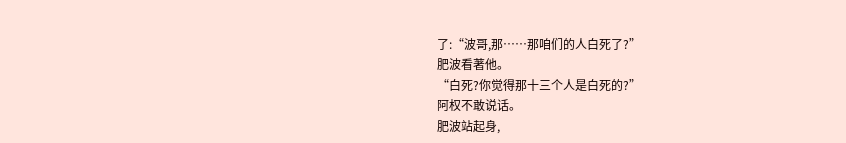了:“波哥,那……那咱们的人白死了?”
肥波看著他。
“白死?你觉得那十三个人是白死的?”
阿权不敢说话。
肥波站起身,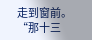走到窗前。
“那十三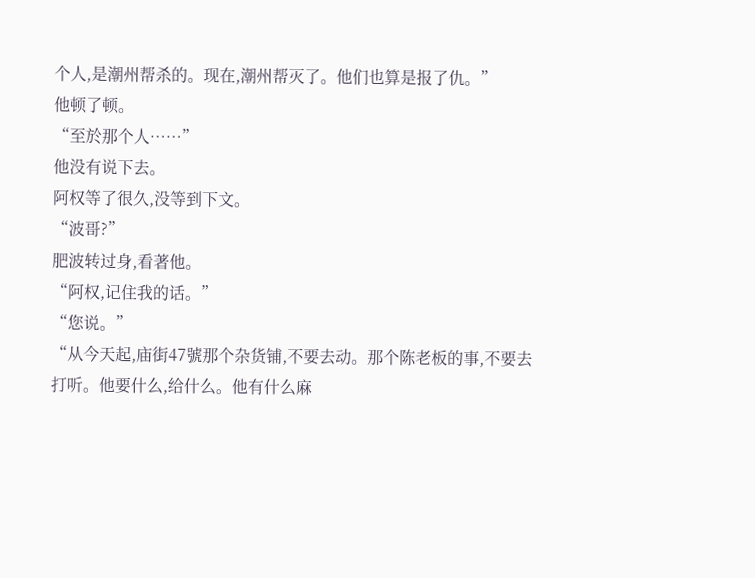个人,是潮州帮杀的。现在,潮州帮灭了。他们也算是报了仇。”
他顿了顿。
“至於那个人……”
他没有说下去。
阿权等了很久,没等到下文。
“波哥?”
肥波转过身,看著他。
“阿权,记住我的话。”
“您说。”
“从今天起,庙街47號那个杂货铺,不要去动。那个陈老板的事,不要去打听。他要什么,给什么。他有什么麻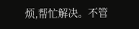烦,帮忙解决。不管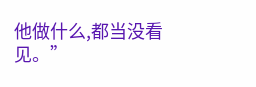他做什么,都当没看见。”